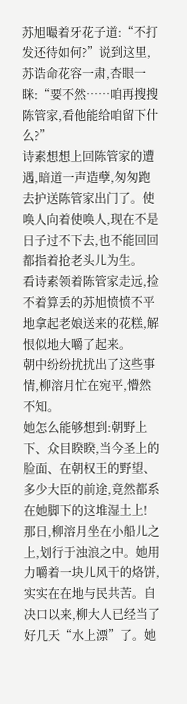苏旭嘬着牙花子道:“不打发还待如何?”说到这里,苏诰命花容一肃,杏眼一眯:“要不然……咱再搜搜陈管家,看他能给咱留下什么?”
诗素想想上回陈管家的遭遇,暗道一声造孽,匆匆跑去护送陈管家出门了。使唤人向着使唤人,现在不是日子过不下去,也不能回回都指着抢老头儿为生。
看诗素领着陈管家走远,捡不着算丢的苏旭愤愤不平地拿起老娘送来的花糕,解恨似地大嚼了起来。
朝中纷纷扰扰出了这些事情,柳溶月忙在宛平,懵然不知。
她怎么能够想到:朝野上下、众目睽睽,当今圣上的脸面、在朝权王的野望、多少大臣的前途,竟然都系在她脚下的这堆湿土上!
那日,柳溶月坐在小船儿之上,划行于浊浪之中。她用力嚼着一块儿风干的烙饼,实实在在地与民共苦。自决口以来,柳大人已经当了好几天“水上漂”了。她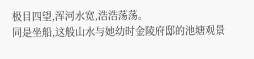极目四望,浑河水宽,浩浩荡荡。
同是坐船,这般山水与她幼时金陵府邸的池塘观景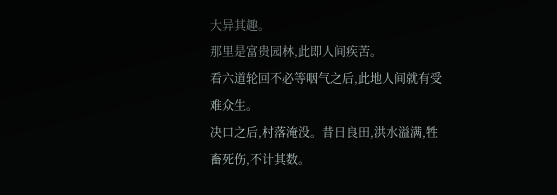大异其趣。
那里是富贵园林,此即人间疾苦。
看六道轮回不必等咽气之后,此地人间就有受难众生。
决口之后,村落淹没。昔日良田,洪水溢满,牲畜死伤,不计其数。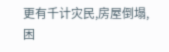更有千计灾民,房屋倒塌,困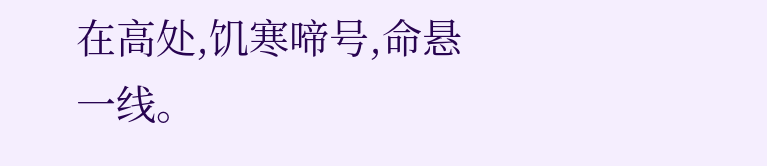在高处,饥寒啼号,命悬一线。